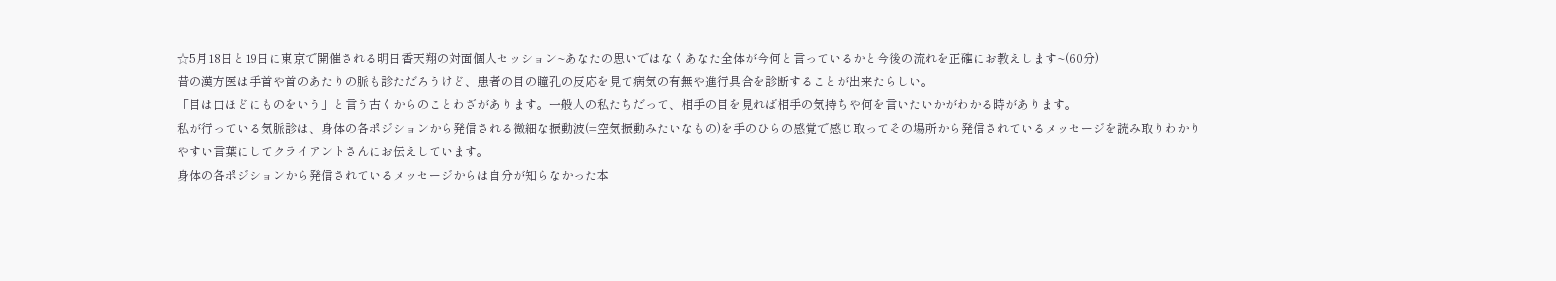☆5月18日と19日に東京で開催される明日香天翔の対面個人セッション~あなたの思いではなくあなた全体が今何と言っているかと今後の流れを正確にお教えします~(60分)
昔の漢方医は手首や首のあたりの脈も診ただろうけど、患者の目の瞳孔の反応を見て病気の有無や進行具合を診断することが出来たらしい。
「目は口ほどにものをいう」と言う古くからのことわざがあります。一般人の私たちだって、相手の目を見れば相手の気持ちや何を言いたいかがわかる時があります。
私が行っている気脈診は、身体の各ポジションから発信される微細な振動波(=空気振動みたいなもの)を手のひらの感覚で感じ取ってその場所から発信されているメッセージを読み取りわかりやすい言葉にしてクライアントさんにお伝えしています。
身体の各ポジションから発信されているメッセージからは自分が知らなかった本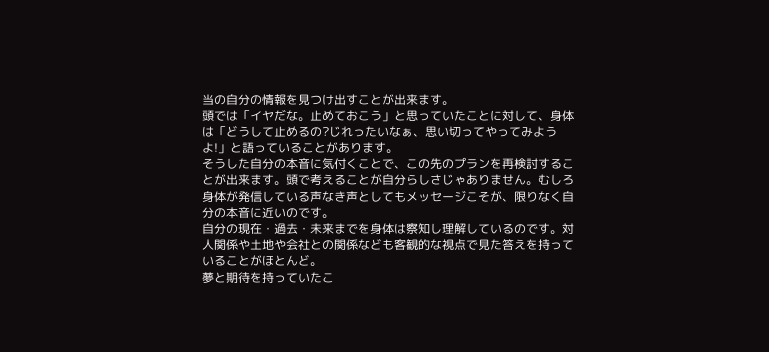当の自分の情報を見つけ出すことが出来ます。
頭では「イヤだな。止めておこう」と思っていたことに対して、身体は「どうして止めるの?じれったいなぁ、思い切ってやってみようよ!」と語っていることがあります。
そうした自分の本音に気付くことで、この先のプランを再検討することが出来ます。頭で考えることが自分らしさじゃありません。むしろ身体が発信している声なき声としてもメッセージこそが、限りなく自分の本音に近いのです。
自分の現在・過去・未来までを身体は察知し理解しているのです。対人関係や土地や会社との関係なども客観的な視点で見た答えを持っていることがほとんど。
夢と期待を持っていたこ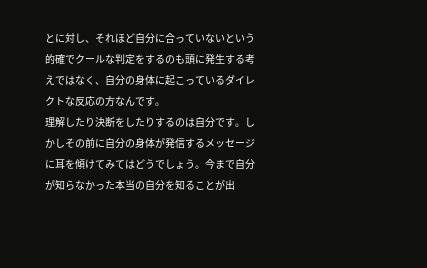とに対し、それほど自分に合っていないという的確でクールな判定をするのも頭に発生する考えではなく、自分の身体に起こっているダイレクトな反応の方なんです。
理解したり決断をしたりするのは自分です。しかしその前に自分の身体が発信するメッセージに耳を傾けてみてはどうでしょう。今まで自分が知らなかった本当の自分を知ることが出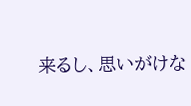来るし、思いがけな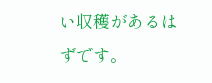い収穫があるはずです。